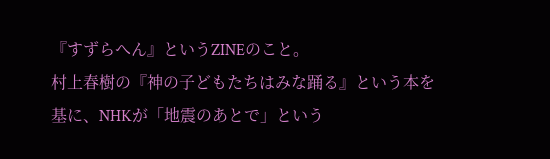『すずらへん』というZINEのこと。
村上春樹の『神の子どもたちはみな踊る』という本を基に、NHKが「地震のあとで」という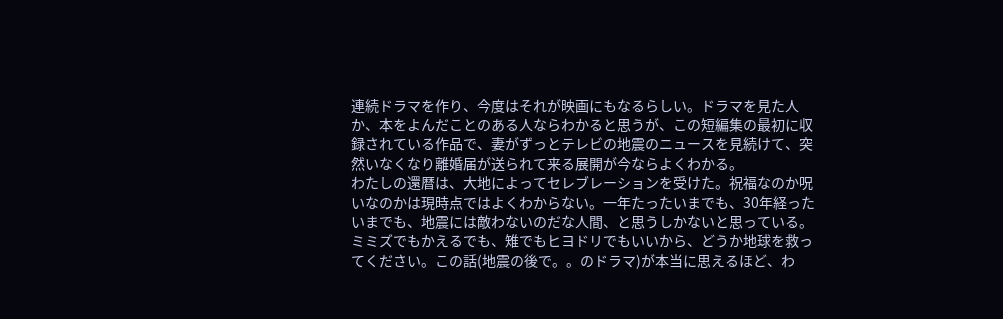連続ドラマを作り、今度はそれが映画にもなるらしい。ドラマを見た人か、本をよんだことのある人ならわかると思うが、この短編集の最初に収録されている作品で、妻がずっとテレビの地震のニュースを見続けて、突然いなくなり離婚届が送られて来る展開が今ならよくわかる。
わたしの還暦は、大地によってセレブレーションを受けた。祝福なのか呪いなのかは現時点ではよくわからない。一年たったいまでも、30年経ったいまでも、地震には敵わないのだな人間、と思うしかないと思っている。
ミミズでもかえるでも、雉でもヒヨドリでもいいから、どうか地球を救ってください。この話(地震の後で。。のドラマ)が本当に思えるほど、わ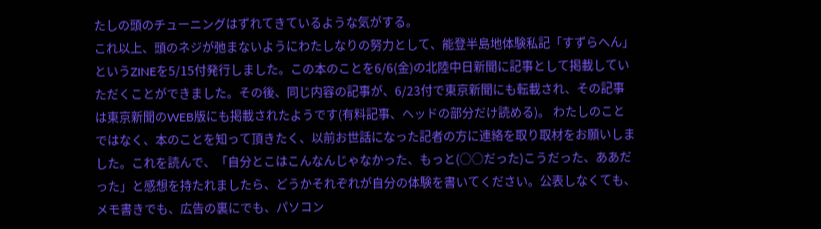たしの頭のチューニングはずれてきているような気がする。
これ以上、頭のネジが弛まないようにわたしなりの努力として、能登半島地体験私記「すずらへん」というZINEを5/15付発行しました。この本のことを6/6(金)の北陸中日新聞に記事として掲載していただくことができました。その後、同じ内容の記事が、6/23付で東京新聞にも転載され、その記事は東京新聞のWEB版にも掲載されたようです(有料記事、ヘッドの部分だけ読める)。 わたしのことではなく、本のことを知って頂きたく、以前お世話になった記者の方に連絡を取り取材をお願いしました。これを読んで、「自分とこはこんなんじゃなかった、もっと(○○だった)こうだった、ああだった」と感想を持たれましたら、どうかそれぞれが自分の体験を書いてください。公表しなくても、メモ書きでも、広告の裏にでも、パソコン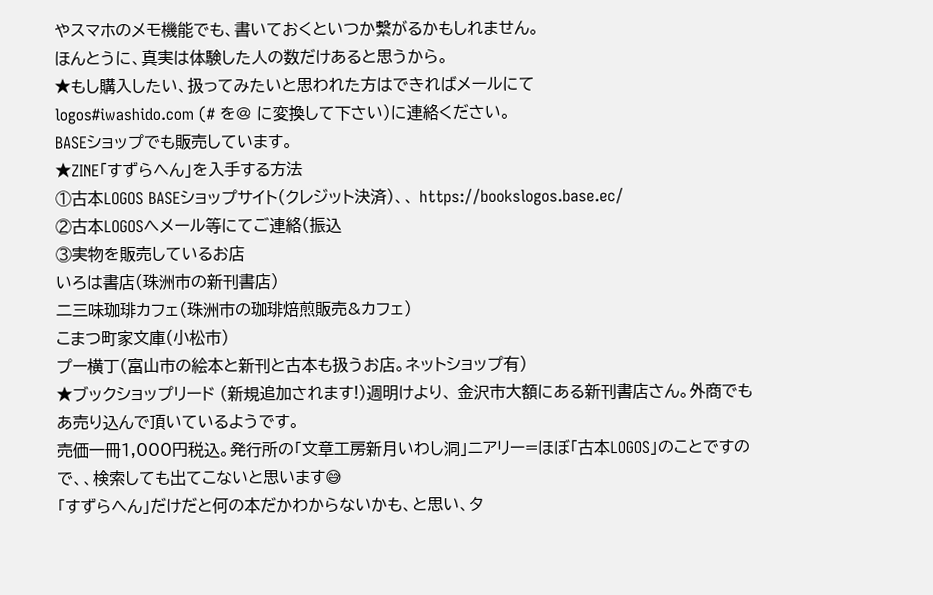やスマホのメモ機能でも、書いておくといつか繋がるかもしれません。
ほんとうに、真実は体験した人の数だけあると思うから。
★もし購入したい、扱ってみたいと思われた方はできればメールにて
logos#iwashido.com (# を@ に変換して下さい)に連絡ください。
BASEショップでも販売しています。
★ZINE「すずらへん」を入手する方法
①古本LOGOS BASEショップサイト(クレジット決済)、、 https://bookslogos.base.ec/
②古本LOGOSへメール等にてご連絡(振込
③実物を販売しているお店
いろは書店(珠洲市の新刊書店)
二三味珈琲カフェ(珠洲市の珈琲焙煎販売&カフェ)
こまつ町家文庫(小松市)
プー横丁(富山市の絵本と新刊と古本も扱うお店。ネットショップ有)
★ブックショップリード (新規追加されます!)週明けより、 金沢市大額にある新刊書店さん。外商でもあ売り込んで頂いているようです。
売価一冊1,000円税込。発行所の「文章工房新月いわし洞」ニアリー=ほぼ「古本LOGOS」のことですので、、検索しても出てこないと思います😅
「すずらへん」だけだと何の本だかわからないかも、と思い、タ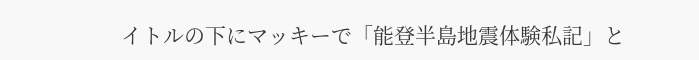イトルの下にマッキーで「能登半島地震体験私記」と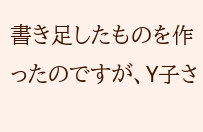書き足したものを作ったのですが、Y子さ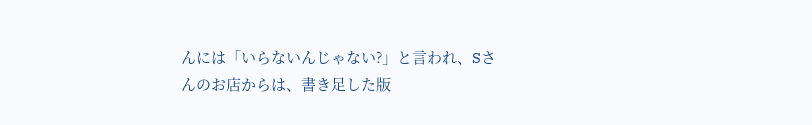んには「いらないんじゃない?」と言われ、Sさんのお店からは、書き足した版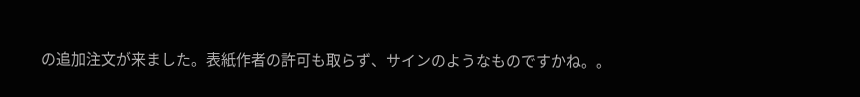の追加注文が来ました。表紙作者の許可も取らず、サインのようなものですかね。。